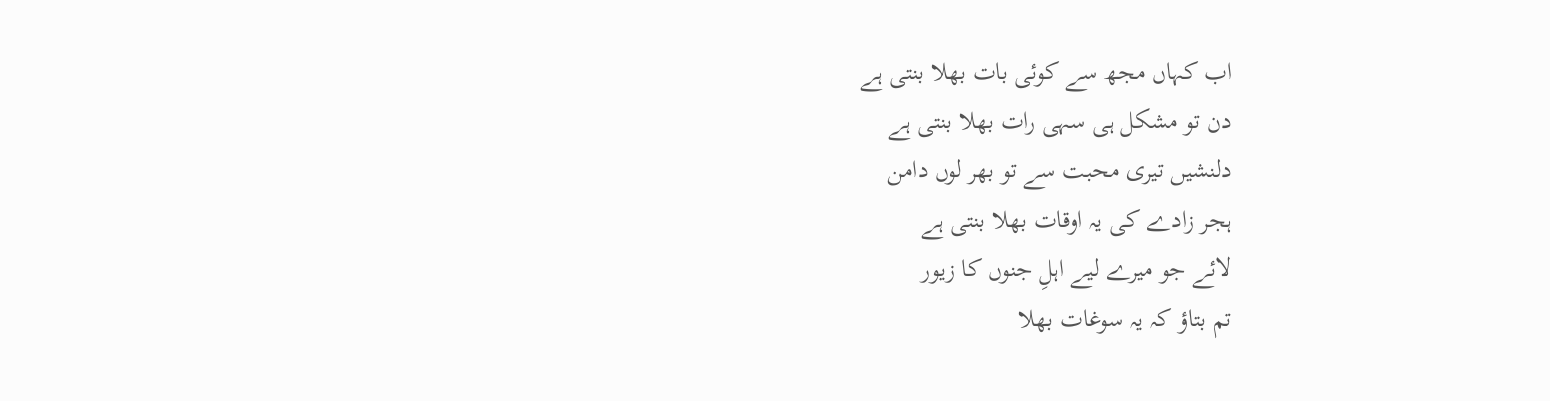اب کہاں مجھ سے کوئی بات بھلا بنتی ہے
دن تو مشکل ہی سہی رات بھلا بنتی ہے
دلنشیں تیری محبت سے تو بھر لوں دامن
ہجر زادے کی یہ اوقات بھلا بنتی ہے
لائے جو میرے لیے اہلِ جنوں کا زیور
تم بتاؤ کہ یہ سوغات بھلا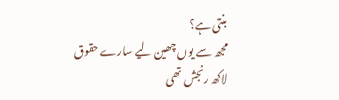بنتی ہے؟
مجھ سے یوں چھین لیے سارے حقوق
لاکھ رنجش تھی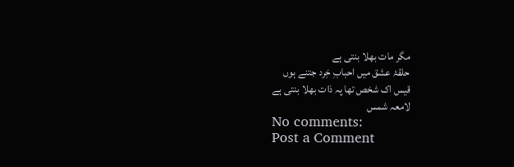مگر مات بھلا بنتی ہے
حلقۂ عشق میں احبابِ خِرد جتنے ہوں
قیس اک شخص تھا پہ ذات بھلا بنتی ہے
لامعہ شمس
No comments:
Post a Comment